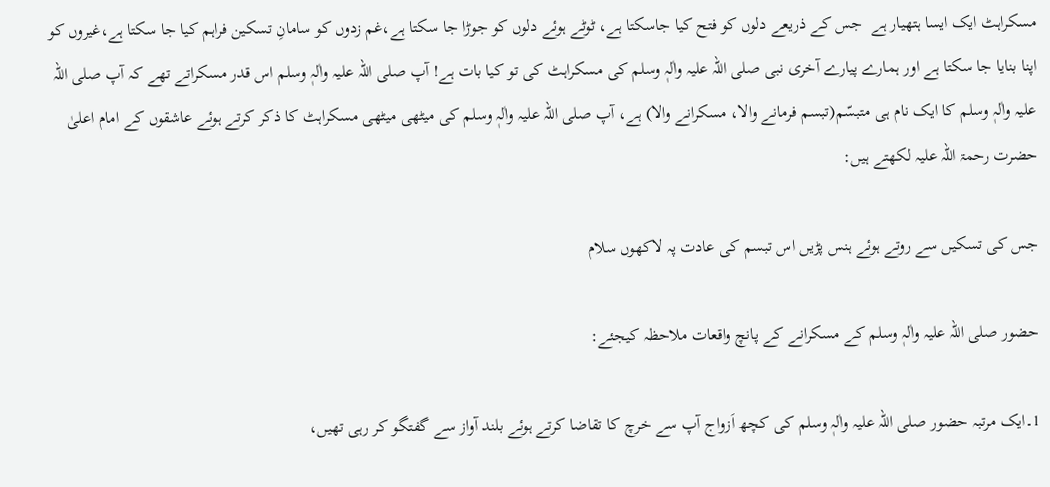مسکراہٹ ایک ایسا ہتھیار ہے  جس کے ذریعے دلوں کو فتح کیا جاسکتا ہے، ٹوٹے ہوئے دلوں کو جوڑا جا سکتا ہے،غم زدوں کو سامانِ تسکین فراہم کیا جا سکتا ہے،غیروں کو اپنا بنایا جا سکتا ہے اور ہمارے پیارے آخری نبی صلی اللہ علیہ واٰلہٖ وسلم کی مسکراہٹ کی تو کیا بات ہے! آپ صلی اللہ علیہ واٰلہٖ وسلم اس قدر مسکراتے تھے کہ آپ صلی اللہ علیہ واٰلہٖ وسلم کا ایک نام ہی متبسّم(تبسم فرمانے والا، مسکرانے والا) ہے، آپ صلی اللہ علیہ واٰلہٖ وسلم کی میٹھی میٹھی مسکراہٹ کا ذکر کرتے ہوئے عاشقوں کے امام اعلیٰ حضرت رحمۃ اللہ علیہ لکھتے ہیں:

جس کی تسکیں سے روتے ہوئے ہنس پڑیں اس تبسم کی عادت پہ لاکھوں سلام

حضور صلی اللہ علیہ واٰلہٖ وسلم کے مسکرانے کے پانچ واقعات ملاحظہ کیجئے:

1۔ایک مرتبہ حضور صلی اللہ علیہ واٰلہٖ وسلم کی کچھ اَزواج آپ سے خرچ کا تقاضا کرتے ہوئے بلند آواز سے گفتگو کر رہی تھیں،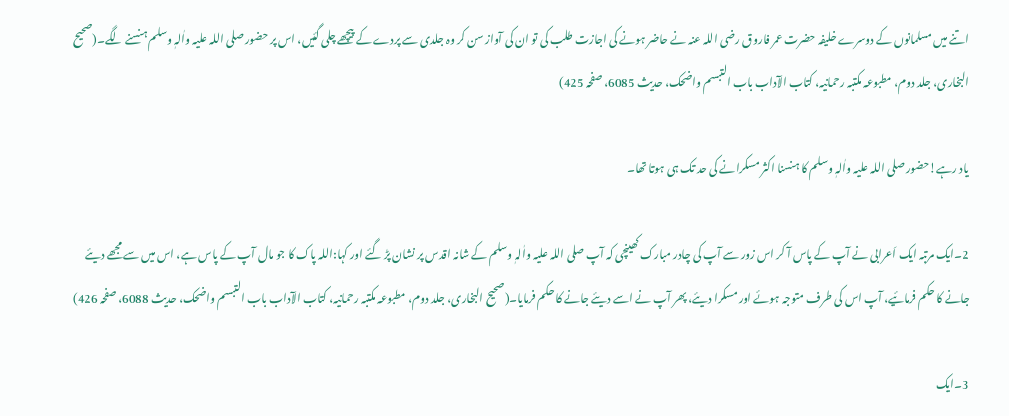اتنے میں مسلمانوں کے دوسرے خلیفہ حضرت عمر فاروق رضی اللہ عنہ نے حاضر ہونے کی اجازت طلب کی تو ان کی آواز سن کر وہ جلدی سے پردے کے پیچھے چلی گئیں، اس پر حضور صلی اللہ علیہ واٰلہٖ وسلم ہنسنے لگے۔(صحیح البخاری، جلد دوم، مطبوعہ مکتبہ رحمانیہ، کتاب الآداب باب التبسم واضحک، حدیث 6085، صفحہ 425)

یاد رہے!حضور صلی اللہ علیہ واٰلہٖ وسلم کا ہنسنا اکثر مسکرانے کی حد تک ہی ہوتا تھا۔

2۔ایک مرتبہ ایک اَعرابی نے آپ کے پاس آ کر اس زور سے آپ کی چادر مبارک کھینچی کہ آپ صلی اللہ علیہ واٰلہٖ وسلم کے شانہ اقدس پر نشان پڑ گئے اور کہا:اللہ پاک کا جو مال آپ کے پاس ہے، اس میں سے مجھے دیئے جانے کا حکم فرمائیے، آپ اس کی طرف متوجہ ہوئے اور مسکرا دیئے، پھر آپ نے اسے دیئے جانے کا حکم فرمایا۔(صحیح البخاری، جلد دوم، مطبوعہ مکتبہ رحمانیہ، کتاب الآداب باب التبسم واضحک، حدیث 6088، صفحہ 426)

3۔ایک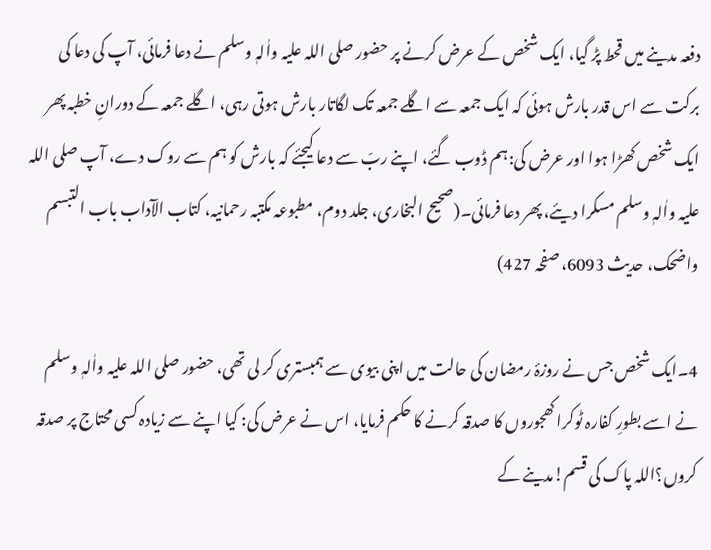دفعہ مدینے میں قحط پڑ گیا، ایک شخص کے عرض کرنے پر حضور صلی اللہ علیہ واٰلہٖ وسلم نے دعا فرمائی، آپ کی دعا کی برکت سے اس قدر بارش ہوئی کہ ایک جمعہ سے اگلے جمعہ تک لگاتار بارش ہوتی رہی، اگلے جمعہ کے دورانِ خطبہ پھر ایک شخص کھڑا ہوا اور عرض کی:ہم ڈوب گئے، اپنے ربّ سے دعا کیجئے کہ بارش کو ہم سے روک دے، آپ صلی اللہ علیہ واٰلہٖ وسلم مسکرا دیئے، پھر دعا فرمائی۔(صحیح البخاری، جلد دوم، مطبوعہ مکتبہ رحمانیہ، کتاب الآداب باب التبسم واضحک، حدیث 6093، صفحہ 427)

4۔ایک شخص جس نے روزۂ رمضان کی حالت میں اپنی بیوی سے ہمبستری کر لی تھی، حضور صلی اللہ علیہ واٰلہٖ وسلم نے اسے بطورِ کفارہ ٹوکرا کھجوروں کا صدقہ کرنے کا حکم فرمایا، اس نے عرض کی: کیا اپنے سے زیادہ کسی محتاج پر صدقہ کروں؟اللہ پاک کی قسم!مدینے کے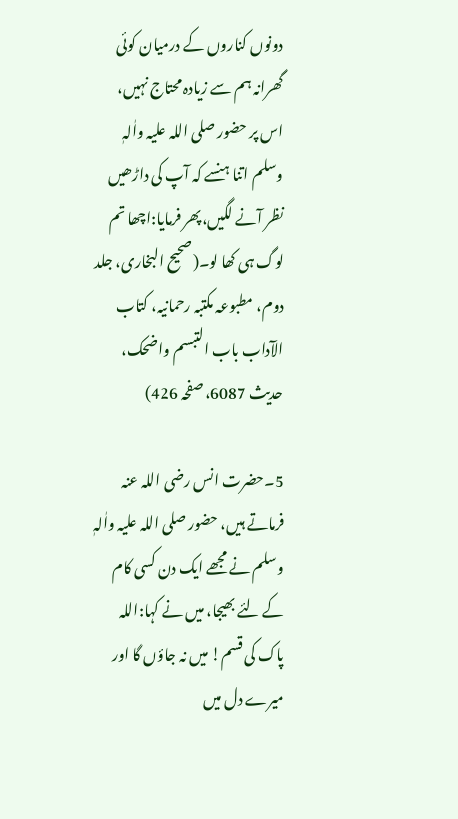دونوں کناروں کے درمیان کوئی گھرانہ ہم سے زیادہ محتاج نہیں، اس پر حضور صلی اللہ علیہ واٰلہٖ وسلم اتنا ہنسے کہ آپ کی داڑھیں نظر آنے لگیں،پھر فرمایا:اچھا تم لوگ ہی کھا لو۔(صحیح البخاری، جلد دوم، مطبوعہ مکتبہ رحمانیہ، کتاب الآداب باب التبسم واضحک، حدیث 6087، صفحہ 426)

5۔حضرت انس رضی اللہ عنہ فرماتے ہیں، حضور صلی اللہ علیہ واٰلہٖ وسلم نے مجھے ایک دن کسی کام کے لئے بھیجا، میں نے کہا:اللہ پاک کی قسم! میں نہ جاؤں گا اور میرے دل میں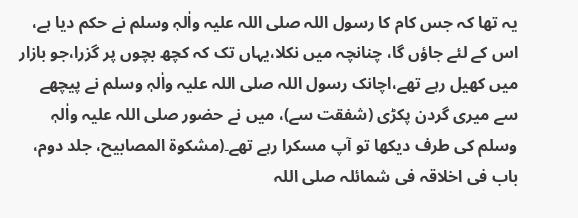یہ تھا کہ جس کام کا رسول اللہ صلی اللہ علیہ واٰلہٖ وسلم نے حکم دیا ہے، اس کے لئے جاؤں گا، چنانچہ میں نکلا،یہاں تک کہ کچھ بچوں پر گزرا،جو بازار میں کھیل رہے تھے،اچانک رسول اللہ صلی اللہ علیہ واٰلہٖ وسلم نے پیچھے سے میری گردن پکڑی (شفقت سے)، میں نے حضور صلی اللہ علیہ واٰلہٖ وسلم کی طرف دیکھا تو آپ مسکرا رہے تھے۔(مشکوۃ المصابیح، جلد دوم، باب فی اخلاقہ فی شمائلہ صلی اللہ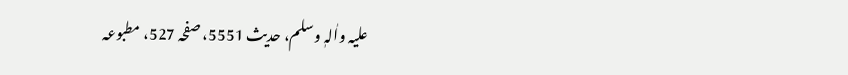علیہ واٰلہٖ وسلم، حدیث 5551، صفحہ 527، مطبوعہ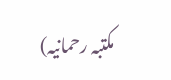مکتبہ رحمانیہ)